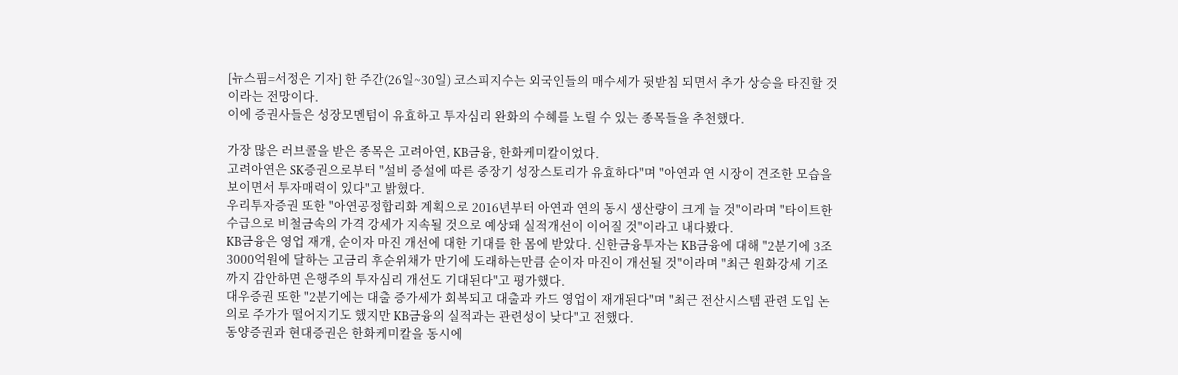[뉴스핌=서정은 기자] 한 주간(26일~30일) 코스피지수는 외국인들의 매수세가 뒷받침 되면서 추가 상승을 타진할 것이라는 전망이다.
이에 증권사들은 성장모멘텀이 유효하고 투자심리 완화의 수혜를 노릴 수 있는 종목들을 추천했다.

가장 많은 러브콜을 받은 종목은 고려아연, KB금융, 한화케미칼이었다.
고려아연은 SK증권으로부터 "설비 증설에 따른 중장기 성장스토리가 유효하다"며 "아연과 연 시장이 견조한 모습을 보이면서 투자매력이 있다"고 밝혔다.
우리투자증권 또한 "아연공정합리화 계획으로 2016년부터 아연과 연의 동시 생산량이 크게 늘 것"이라며 "타이트한 수급으로 비철금속의 가격 강세가 지속될 것으로 예상돼 실적개선이 이어질 것"이라고 내다봤다.
KB금융은 영업 재개, 순이자 마진 개선에 대한 기대를 한 몸에 받았다. 신한금융투자는 KB금융에 대해 "2분기에 3조3000억원에 달하는 고금리 후순위채가 만기에 도래하는만큼 순이자 마진이 개선될 것"이라며 "최근 원화강세 기조까지 감안하면 은행주의 투자심리 개선도 기대된다"고 평가했다.
대우증권 또한 "2분기에는 대출 증가세가 회복되고 대출과 카드 영업이 재개된다"며 "최근 전산시스템 관련 도입 논의로 주가가 떨어지기도 했지만 KB금융의 실적과는 관련성이 낮다"고 전했다.
동양증권과 현대증권은 한화케미칼을 동시에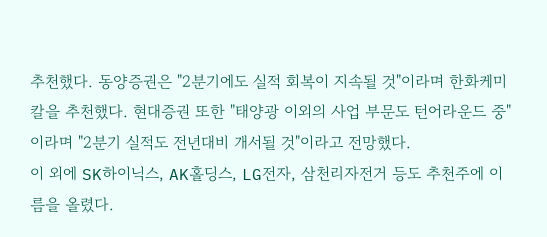추천했다. 동양증권은 "2분기에도 실적 회복이 지속될 것"이라며 한화케미칼을 추천했다. 현대증권 또한 "태양광 이외의 사업 부문도 턴어라운드 중"이라며 "2분기 실적도 전년대비 개서될 것"이라고 전망했다.
이 외에 SK하이닉스, AK홀딩스, LG전자, 삼천리자전거 등도 추천주에 이름을 올렸다.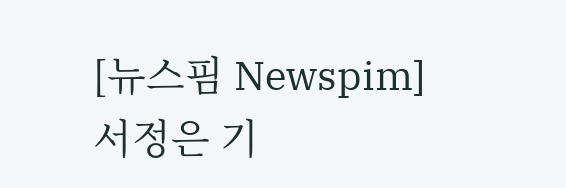[뉴스핌 Newspim] 서정은 기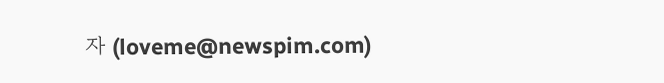자 (loveme@newspim.com)